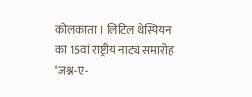कोलकाता । लिटिल थेस्पियन का 15वां राष्ट्रीय नाट्य समारोह ‘जश्न-ए-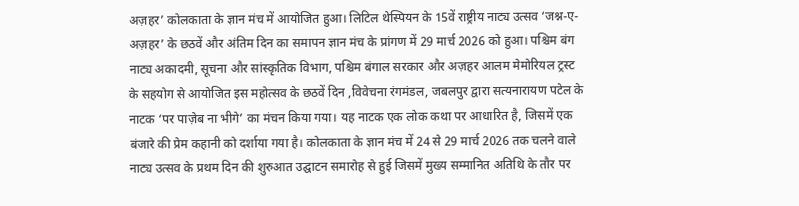अज़हर’ कोलकाता के ज्ञान मंच में आयोजित हुआ। लिटिल थेस्पियन के 15वें राष्ट्रीय नाट्य उत्सव ‘जश्न-ए-अज़हर’ के छठवें और अंतिम दिन का समापन ज्ञान मंच के प्रांगण में 29 मार्च 2026 को हुआ। पश्चिम बंग नाट्य अकादमी, सूचना और सांस्कृतिक विभाग, पश्चिम बंगाल सरकार और अज़हर आलम मेमोरियल ट्रस्ट के सहयोग से आयोजित इस महोत्सव के छठवें दिन ,विवेचना रंगमंडल, जबलपुर द्वारा सत्यनारायण पटेल के नाटक ‘पर पाज़ेब ना भीगे’ का मंचन किया गया। यह नाटक एक लोक कथा पर आधारित है, जिसमें एक बंजारे की प्रेम कहानी को दर्शाया गया है। कोलकाता के ज्ञान मंच में 24 से 29 मार्च 2026 तक चलने वाले नाट्य उत्सव के प्रथम दिन की शुरुआत उद्घाटन समारोह से हुई जिसमें मुख्य सम्मानित अतिथि के तौर पर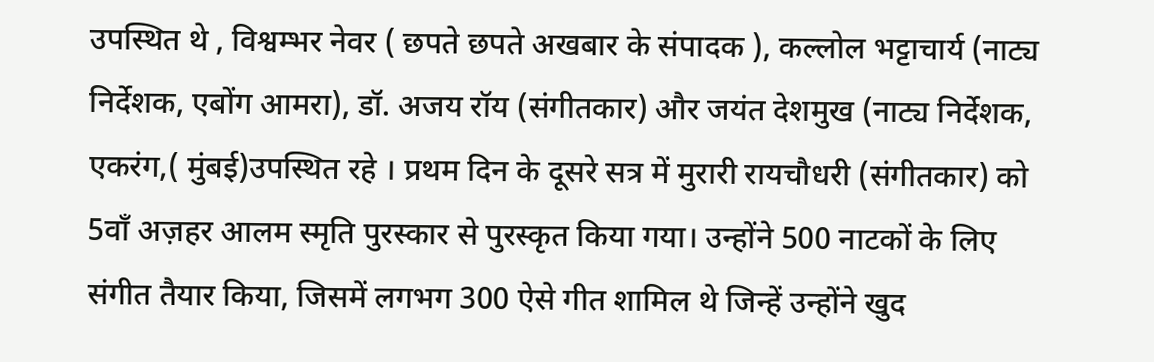उपस्थित थे , विश्वम्भर नेवर ( छपते छपते अखबार के संपादक ), कल्लोल भट्टाचार्य (नाट्य निर्देशक, एबोंग आमरा), डॉ. अजय रॉय (संगीतकार) और जयंत देशमुख (नाट्य निर्देशक, एकरंग,( मुंबई)उपस्थित रहे । प्रथम दिन के दूसरे सत्र में मुरारी रायचौधरी (संगीतकार) को 5वाँ अज़हर आलम स्मृति पुरस्कार से पुरस्कृत किया गया। उन्होंने 500 नाटकों के लिए संगीत तैयार किया, जिसमें लगभग 300 ऐसे गीत शामिल थे जिन्हें उन्होंने खुद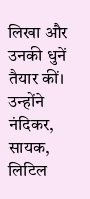लिखा और उनकी धुनें तैयार कीं। उन्होंने नंदिकर, सायक, लिटिल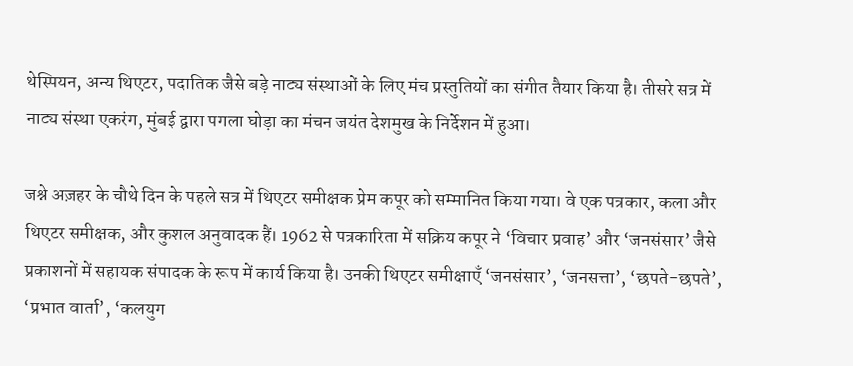थेस्पियन, अन्य थिएटर, पदातिक जैसे बड़े नाट्य संस्थाओं के लिए मंच प्रस्तुतियों का संगीत तैयार किया है। तीसरे सत्र में नाट्य संस्था एकरंग, मुंबई द्वारा पगला घोड़ा का मंचन जयंत देशमुख के निर्देशन में हुआ।

जश्ने अज़हर के चौथे दिन के पहले सत्र में थिएटर समीक्षक प्रेम कपूर को सम्मानित किया गया। वे एक पत्रकार, कला और थिएटर समीक्षक, और कुशल अनुवादक हैं। 1962 से पत्रकारिता में सक्रिय कपूर ने ‘विचार प्रवाह’ और ‘जनसंसार’ जैसे प्रकाशनों में सहायक संपादक के रूप में कार्य किया है। उनकी थिएटर समीक्षाएँ ‘जनसंसार’, ‘जनसत्ता’, ‘छपते-छपते’, ‘प्रभात वार्ता’, ‘कलयुग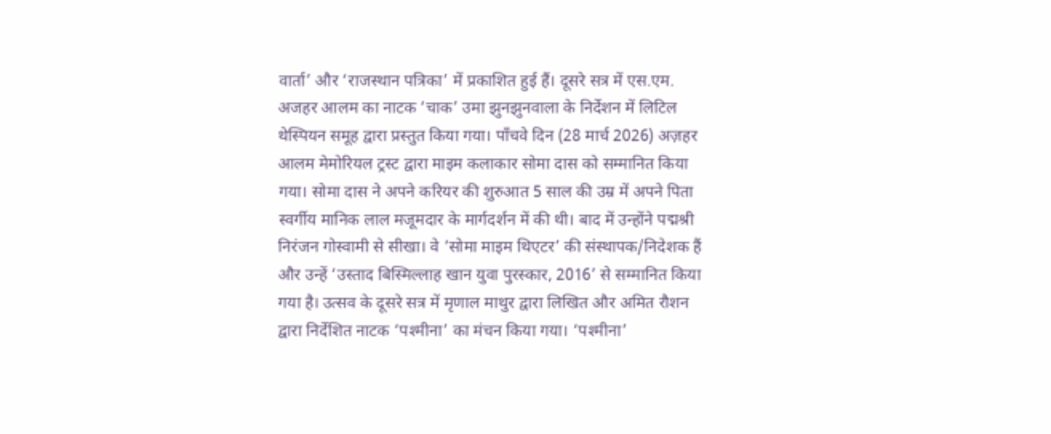वार्ता’ और ‘राजस्थान पत्रिका’ में प्रकाशित हुई हैं। दूसरे सत्र में एस.एम. अजहर आलम का नाटक ‘चाक’ उमा झुनझुनवाला के निर्देशन में लिटिल थेस्पियन समूह द्वारा प्रस्तुत किया गया। पाँचवे दिन (28 मार्च 2026) अज़हर आलम मेमोरियल ट्रस्ट द्वारा माइम कलाकार सोमा दास को सम्मानित किया गया। सोमा दास ने अपने करियर की शुरुआत 5 साल की उम्र में अपने पिता स्वर्गीय मानिक लाल मजूमदार के मार्गदर्शन में की थी। बाद में उन्होंने पद्मश्री निरंजन गोस्वामी से सीखा। वे ‘सोमा माइम थिएटर’ की संस्थापक/निदेशक हैं और उन्हें ‘उस्ताद बिस्मिल्लाह खान युवा पुरस्कार, 2016’ से सम्मानित किया गया है। उत्सव के दूसरे सत्र में मृणाल माथुर द्वारा लिखित और अमित रौशन द्वारा निर्देशित नाटक ‘पश्मीना’ का मंचन किया गया। ‘पश्मीना’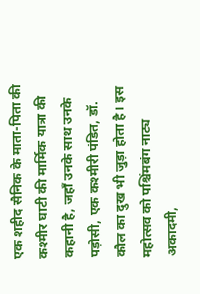एक शहीद सैनिक के माता-पिता की कश्मीर घाटी की मार्मिक यात्रा की कहानी है, जहाँ उनके साथ उनके पड़ोसी, एक कश्मीरी पंडित, डॉ. कौल का दुख भी जुड़ा होता है। इस महोत्सव को पश्चिंमबंग नाट्य अकादमी,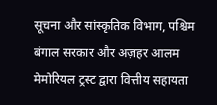सूचना और सांस्कृतिक विभाग, पश्चिम बंगाल सरकार और अज़हर आलम मेमोरियल ट्रस्ट द्वारा वित्तीय सहायता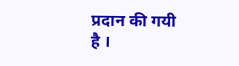प्रदान की गयी है ।